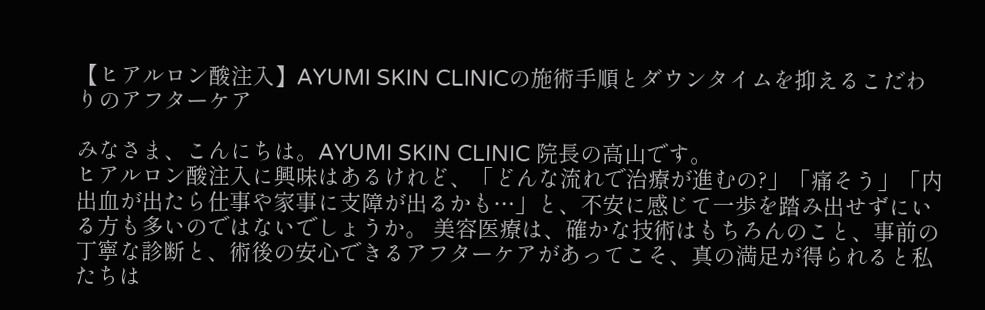【ヒアルロン酸注入】AYUMI SKIN CLINICの施術手順とダウンタイムを抑えるこだわりのアフターケア

みなさま、こんにちは。AYUMI SKIN CLINIC 院長の高山です。
ヒアルロン酸注入に興味はあるけれど、「どんな流れで治療が進むの?」「痛そう」「内出血が出たら仕事や家事に支障が出るかも…」と、不安に感じて一歩を踏み出せずにいる方も多いのではないでしょうか。 美容医療は、確かな技術はもちろんのこと、事前の丁寧な診断と、術後の安心できるアフターケアがあってこそ、真の満足が得られると私たちは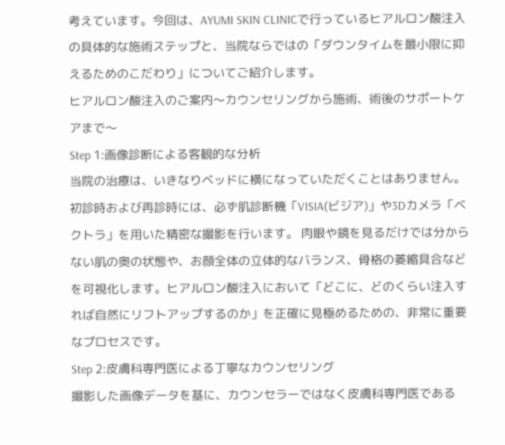考えています。今回は、AYUMI SKIN CLINICで行っているヒアルロン酸注入の具体的な施術ステップと、当院ならではの「ダウンタイムを最小限に抑えるためのこだわり」についてご紹介します。
ヒアルロン酸注入のご案内〜カウンセリングから施術、術後のサポートケアまで〜
Step 1:画像診断による客観的な分析
当院の治療は、いきなりベッドに横になっていただくことはありません。初診時および再診時には、必ず肌診断機「VISIA(ビジア)」や3Dカメラ「ベクトラ」を用いた精密な撮影を行います。 肉眼や鏡を見るだけでは分からない肌の奥の状態や、お顔全体の立体的なバランス、骨格の萎縮具合などを可視化します。ヒアルロン酸注入において「どこに、どのくらい注入すれば自然にリフトアップするのか」を正確に見極めるための、非常に重要なプロセスです。
Step 2:皮膚科専門医による丁寧なカウンセリング
撮影した画像データを基に、カウンセラーではなく皮膚科専門医である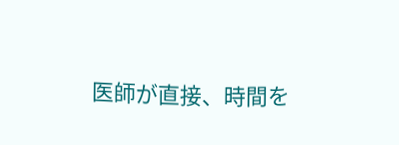医師が直接、時間を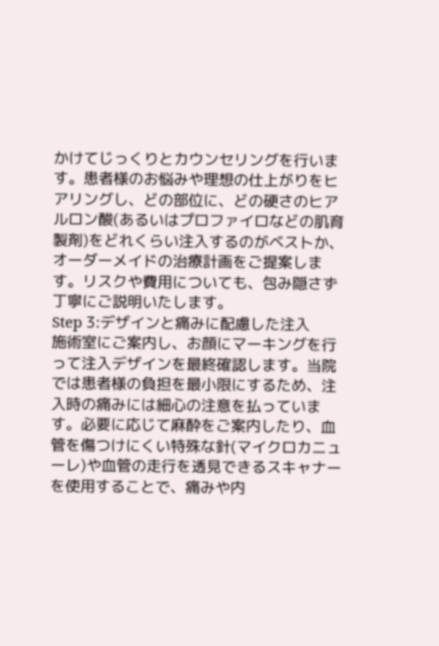かけてじっくりとカウンセリングを行います。患者様のお悩みや理想の仕上がりをヒアリングし、どの部位に、どの硬さのヒアルロン酸(あるいはプロファイロなどの肌育製剤)をどれくらい注入するのがベストか、オーダーメイドの治療計画をご提案します。リスクや費用についても、包み隠さず丁寧にご説明いたします。
Step 3:デザインと痛みに配慮した注入
施術室にご案内し、お顔にマーキングを行って注入デザインを最終確認します。当院では患者様の負担を最小限にするため、注入時の痛みには細心の注意を払っています。必要に応じて麻酔をご案内したり、血管を傷つけにくい特殊な針(マイクロカニューレ)や血管の走行を透見できるスキャナーを使用することで、痛みや内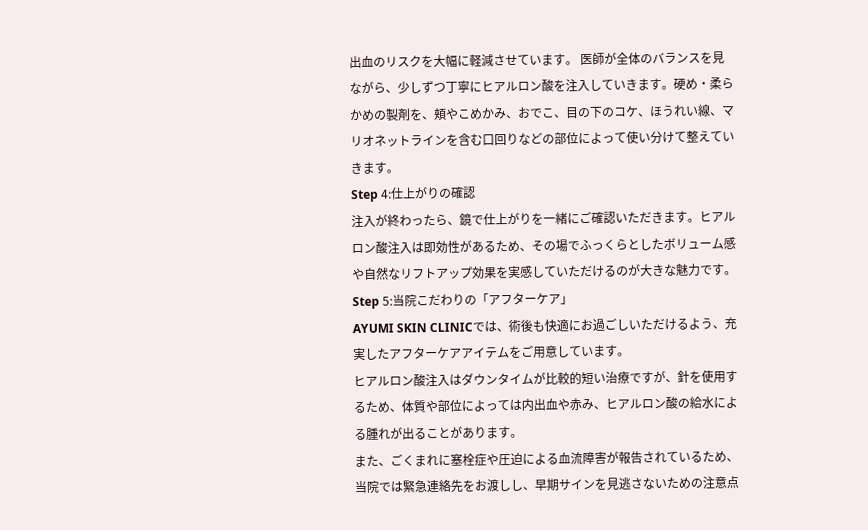出血のリスクを大幅に軽減させています。 医師が全体のバランスを見ながら、少しずつ丁寧にヒアルロン酸を注入していきます。硬め・柔らかめの製剤を、頬やこめかみ、おでこ、目の下のコケ、ほうれい線、マリオネットラインを含む口回りなどの部位によって使い分けて整えていきます。
Step 4:仕上がりの確認
注入が終わったら、鏡で仕上がりを一緒にご確認いただきます。ヒアルロン酸注入は即効性があるため、その場でふっくらとしたボリューム感や自然なリフトアップ効果を実感していただけるのが大きな魅力です。
Step 5:当院こだわりの「アフターケア」
AYUMI SKIN CLINICでは、術後も快適にお過ごしいただけるよう、充実したアフターケアアイテムをご用意しています。
ヒアルロン酸注入はダウンタイムが比較的短い治療ですが、針を使用するため、体質や部位によっては内出血や赤み、ヒアルロン酸の給水による腫れが出ることがあります。
また、ごくまれに塞栓症や圧迫による血流障害が報告されているため、当院では緊急連絡先をお渡しし、早期サインを見逃さないための注意点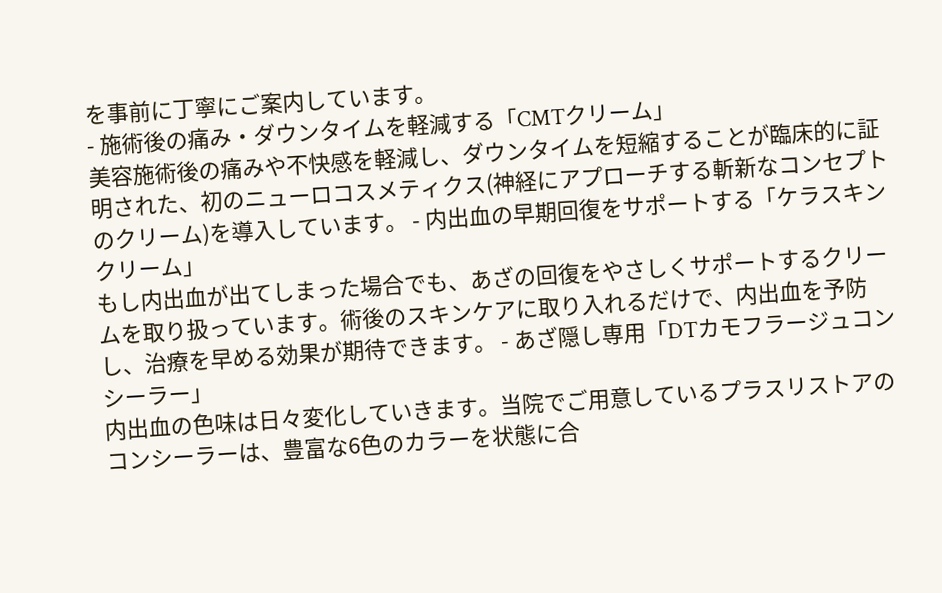を事前に丁寧にご案内しています。
- 施術後の痛み・ダウンタイムを軽減する「CMTクリーム」
美容施術後の痛みや不快感を軽減し、ダウンタイムを短縮することが臨床的に証明された、初のニューロコスメティクス(神経にアプローチする斬新なコンセプトのクリーム)を導入しています。 - 内出血の早期回復をサポートする「ケラスキンクリーム」
もし内出血が出てしまった場合でも、あざの回復をやさしくサポートするクリームを取り扱っています。術後のスキンケアに取り入れるだけで、内出血を予防し、治療を早める効果が期待できます。 - あざ隠し専用「DTカモフラージュコンシーラー」
内出血の色味は日々変化していきます。当院でご用意しているプラスリストアのコンシーラーは、豊富な6色のカラーを状態に合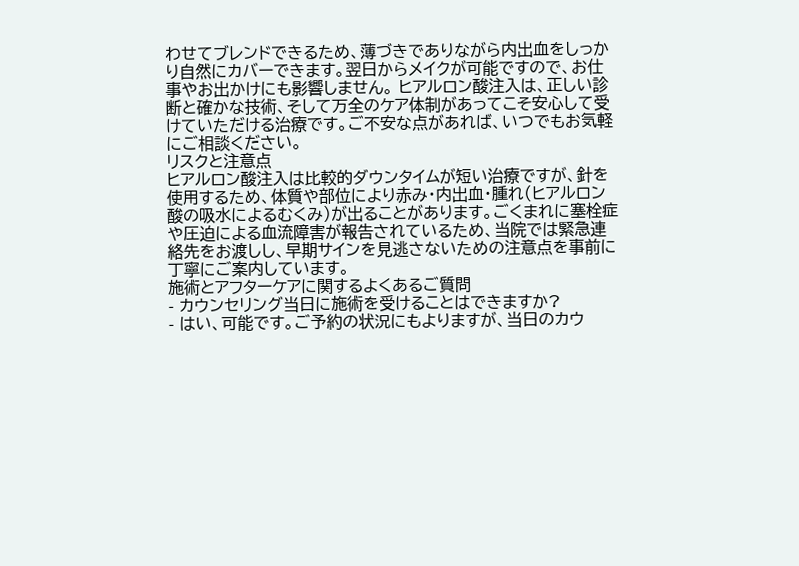わせてブレンドできるため、薄づきでありながら内出血をしっかり自然にカバーできます。翌日からメイクが可能ですので、お仕事やお出かけにも影響しません。 ヒアルロン酸注入は、正しい診断と確かな技術、そして万全のケア体制があってこそ安心して受けていただける治療です。ご不安な点があれば、いつでもお気軽にご相談ください。
リスクと注意点
ヒアルロン酸注入は比較的ダウンタイムが短い治療ですが、針を使用するため、体質や部位により赤み・内出血・腫れ(ヒアルロン酸の吸水によるむくみ)が出ることがあります。ごくまれに塞栓症や圧迫による血流障害が報告されているため、当院では緊急連絡先をお渡しし、早期サインを見逃さないための注意点を事前に丁寧にご案内しています。
施術とアフターケアに関するよくあるご質問
- カウンセリング当日に施術を受けることはできますか?
- はい、可能です。ご予約の状況にもよりますが、当日のカウ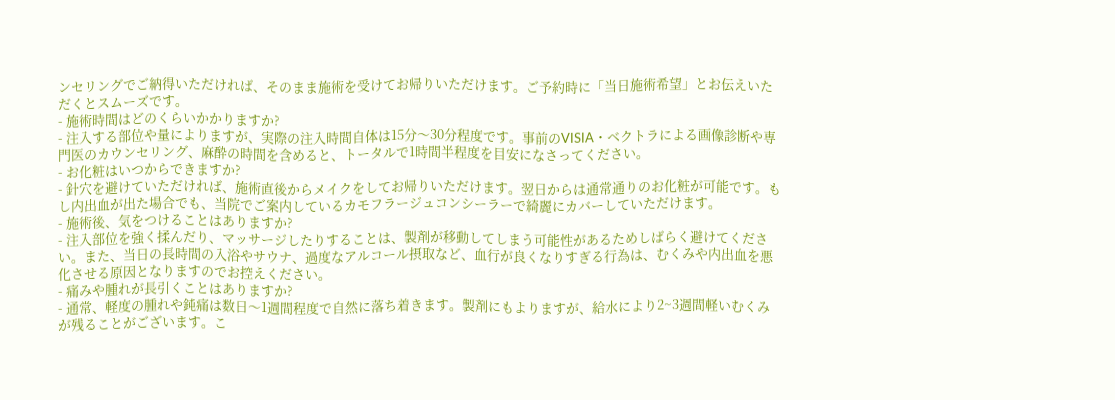ンセリングでご納得いただければ、そのまま施術を受けてお帰りいただけます。ご予約時に「当日施術希望」とお伝えいただくとスムーズです。
- 施術時間はどのくらいかかりますか?
- 注入する部位や量によりますが、実際の注入時間自体は15分〜30分程度です。事前のVISIA・ベクトラによる画像診断や専門医のカウンセリング、麻酔の時間を含めると、トータルで1時間半程度を目安になさってください。
- お化粧はいつからできますか?
- 針穴を避けていただければ、施術直後からメイクをしてお帰りいただけます。翌日からは通常通りのお化粧が可能です。もし内出血が出た場合でも、当院でご案内しているカモフラージュコンシーラーで綺麗にカバーしていただけます。
- 施術後、気をつけることはありますか?
- 注入部位を強く揉んだり、マッサージしたりすることは、製剤が移動してしまう可能性があるためしばらく避けてください。また、当日の長時間の入浴やサウナ、過度なアルコール摂取など、血行が良くなりすぎる行為は、むくみや内出血を悪化させる原因となりますのでお控えください。
- 痛みや腫れが長引くことはありますか?
- 通常、軽度の腫れや鈍痛は数日〜1週間程度で自然に落ち着きます。製剤にもよりますが、給水により2~3週間軽いむくみが残ることがございます。こ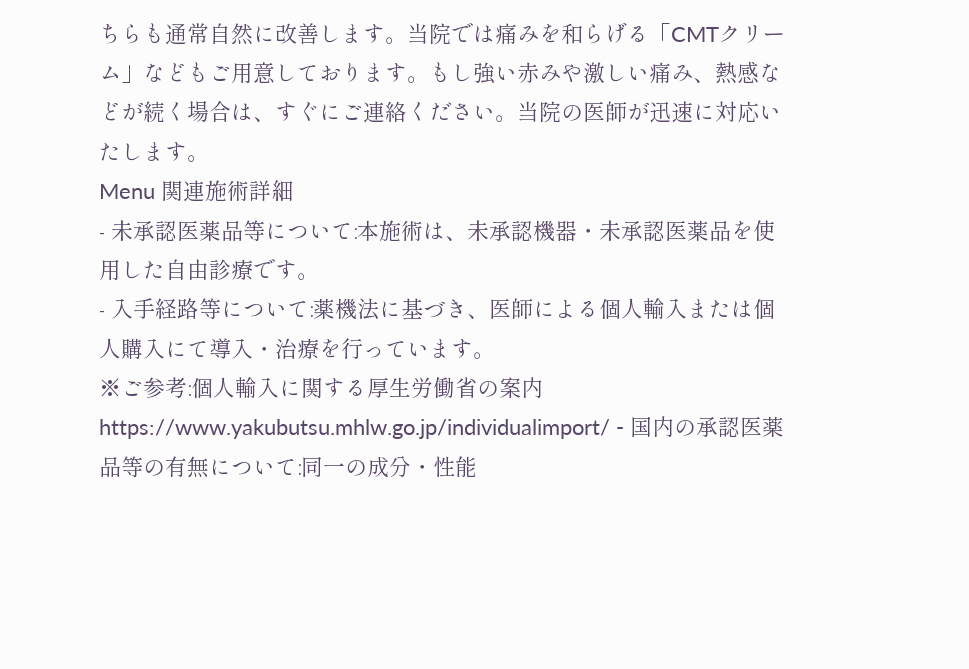ちらも通常自然に改善します。当院では痛みを和らげる「CMTクリーム」などもご用意しております。もし強い赤みや激しい痛み、熱感などが続く場合は、すぐにご連絡ください。当院の医師が迅速に対応いたします。
Menu 関連施術詳細
- 未承認医薬品等について:本施術は、未承認機器・未承認医薬品を使用した自由診療です。
- 入手経路等について:薬機法に基づき、医師による個人輸入または個人購入にて導入・治療を行っています。
※ご参考:個人輸入に関する厚生労働省の案内
https://www.yakubutsu.mhlw.go.jp/individualimport/ - 国内の承認医薬品等の有無について:同一の成分・性能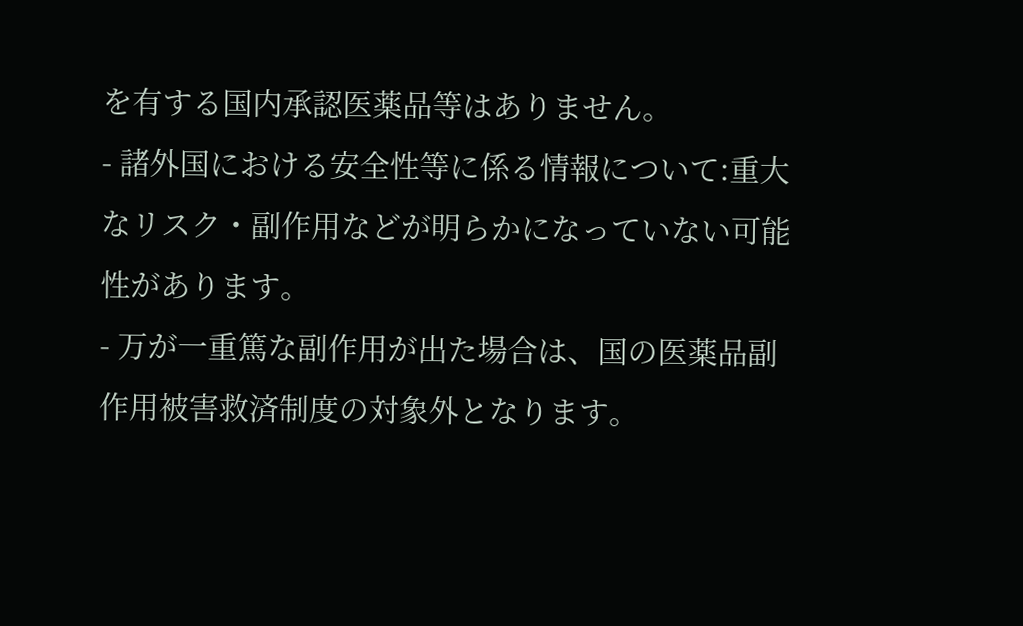を有する国内承認医薬品等はありません。
- 諸外国における安全性等に係る情報について:重大なリスク・副作用などが明らかになっていない可能性があります。
- 万が一重篤な副作用が出た場合は、国の医薬品副作用被害救済制度の対象外となります。